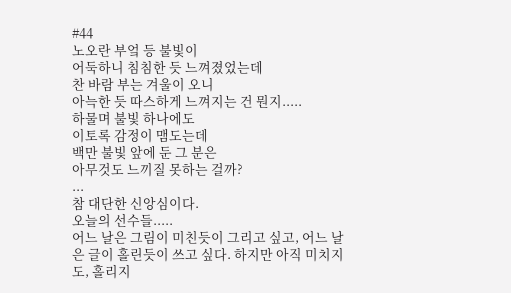#44
노오란 부엌 등 불빛이
어둑하니 침침한 듯 느껴졌었는데
찬 바람 부는 겨울이 오니
아늑한 듯 따스하게 느껴지는 건 뭔지.....
하물며 불빛 하나에도
이토록 감정이 맴도는데
백만 불빛 앞에 둔 그 분은
아무것도 느끼질 못하는 걸까?
...
참 대단한 신앙심이다.
오늘의 선수들.....
어느 날은 그림이 미친듯이 그리고 싶고, 어느 날은 글이 홀린듯이 쓰고 싶다. 하지만 아직 미치지도, 홀리지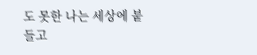도 못한 나는 세상에 붙들고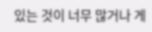있는 것이 너무 많거나 게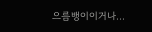으름뱅이이거나...